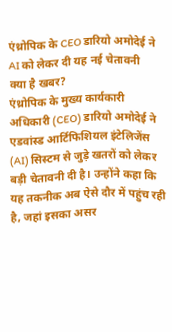एंथ्रोपिक के CEO डारियो अमोदेई ने AI को लेकर दी यह नई चेतावनी
क्या है खबर?
एंथ्रोपिक के मुख्य कार्यकारी अधिकारी (CEO) डारियो अमोदेई ने एडवांस्ड आर्टिफिशियल इंटेलिजेंस (AI) सिस्टम से जुड़े खतरों को लेकर बड़ी चेतावनी दी है। उन्होंने कहा कि यह तकनीक अब ऐसे दौर में पहुंच रही है, जहां इसका असर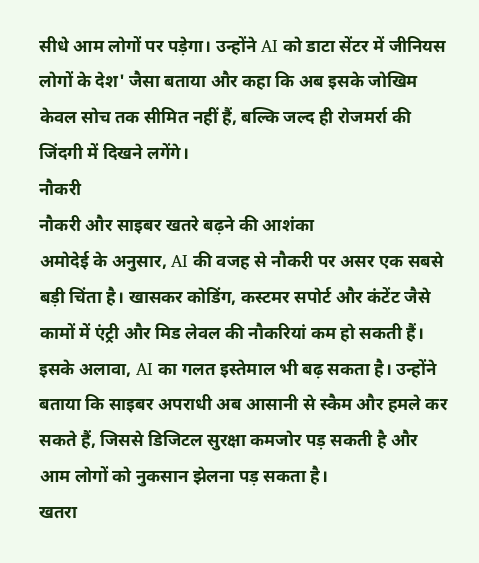सीधे आम लोगों पर पड़ेगा। उन्होंने AI को डाटा सेंटर में जीनियस लोगों के देश' जैसा बताया और कहा कि अब इसके जोखिम केवल सोच तक सीमित नहीं हैं, बल्कि जल्द ही रोजमर्रा की जिंदगी में दिखने लगेंगे।
नौकरी
नौकरी और साइबर खतरे बढ़ने की आशंका
अमोदेई के अनुसार, AI की वजह से नौकरी पर असर एक सबसे बड़ी चिंता है। खासकर कोडिंग, कस्टमर सपोर्ट और कंटेंट जैसे कामों में एंट्री और मिड लेवल की नौकरियां कम हो सकती हैं। इसके अलावा, AI का गलत इस्तेमाल भी बढ़ सकता है। उन्होंने बताया कि साइबर अपराधी अब आसानी से स्कैम और हमले कर सकते हैं, जिससे डिजिटल सुरक्षा कमजोर पड़ सकती है और आम लोगों को नुकसान झेलना पड़ सकता है।
खतरा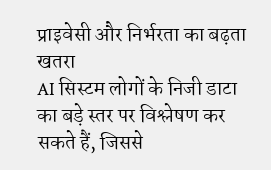प्राइवेसी और निर्भरता का बढ़ता खतरा
AI सिस्टम लोगों के निजी डाटा का बड़े स्तर पर विश्लेषण कर सकते हैं, जिससे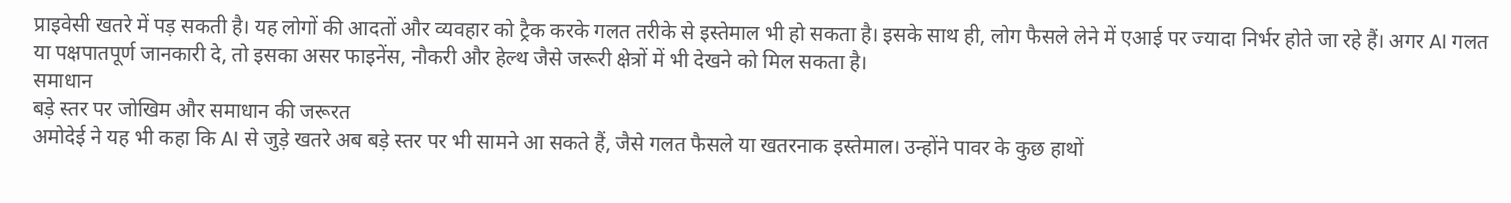प्राइवेसी खतरे में पड़ सकती है। यह लोगों की आदतों और व्यवहार को ट्रैक करके गलत तरीके से इस्तेमाल भी हो सकता है। इसके साथ ही, लोग फैसले लेने में एआई पर ज्यादा निर्भर होते जा रहे हैं। अगर AI गलत या पक्षपातपूर्ण जानकारी दे, तो इसका असर फाइनेंस, नौकरी और हेल्थ जैसे जरूरी क्षेत्रों में भी देखने को मिल सकता है।
समाधान
बड़े स्तर पर जोखिम और समाधान की जरूरत
अमोदेई ने यह भी कहा कि AI से जुड़े खतरे अब बड़े स्तर पर भी सामने आ सकते हैं, जैसे गलत फैसले या खतरनाक इस्तेमाल। उन्होंने पावर के कुछ हाथों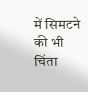में सिमटने की भी चिंता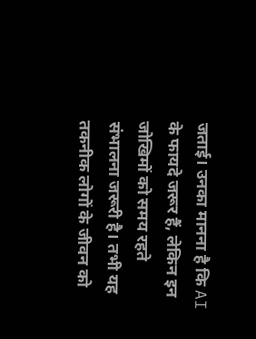जताई। उनका मानना है कि AI के फायदे जरूर हैं, लेकिन इन जोखिमों को समय रहते संभालना जरूरी है। तभी यह तकनीक लोगों के जीवन को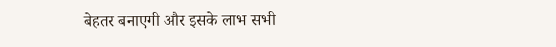बेहतर बनाएगी और इसके लाभ सभी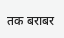तक बराबर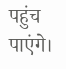पहुंच पाएंगे।